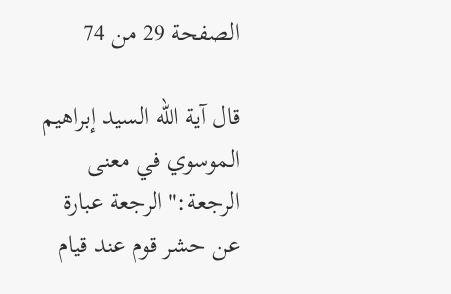الصفحة 29 من 74

قال آية الله السيد إبراهيم الموسوي في معنى الرجعة:"الرجعة عبارة عن حشر قوم عند قيام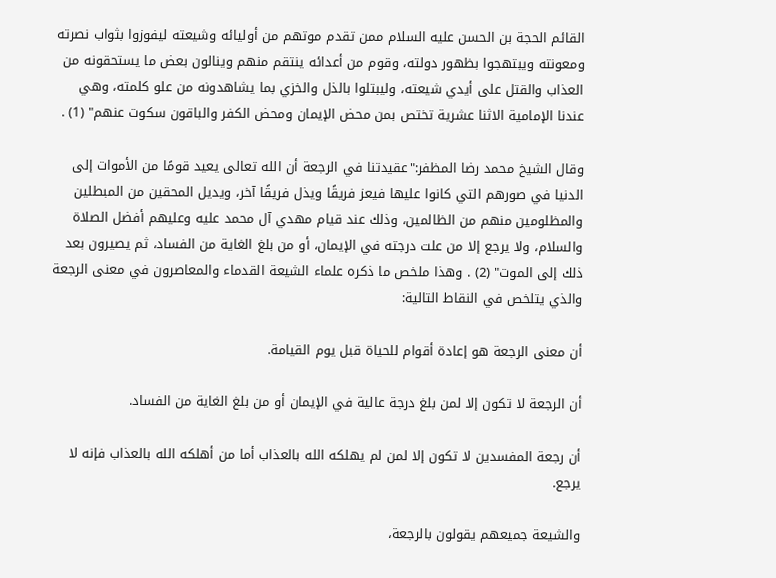القائم الحجة بن الحسن عليه السلام ممن تقدم موتهم من أوليائه وشيعته ليفوزوا بثواب نصرته ومعونته ويبتهجوا بظهور دولته، وقوم من أعدائه ينتقم منهم وينالون بعض ما يستحقونه من العذاب والقتل على أيدي شيعته، وليبتلوا بالذل والخزي بما يشاهدونه من علو كلمته، وهي عندنا الإمامية الاثنا عشرية تختص بمن محض الإيمان ومحض الكفر والباقون سكوت عنهم" (1) .

وقال الشيخ محمد رضا المظفر:"عقيدتنا في الرجعة أن الله تعالى يعيد قومًا من الأموات إلى الدنيا في صورهم التي كانوا عليها فيعز فريقًا ويذل فريقًا آخر، ويديل المحقين من المبطلين والمظلومين منهم من الظالمين، وذلك عند قيام مهدي آل محمد عليه وعليهم أفضل الصلاة والسلام، ولا يرجع إلا من علت درجته في الإيمان، أو من بلغ الغاية من الفساد، ثم يصيرون بعد ذلك إلى الموت" (2) . وهذا ملخص ما ذكره علماء الشيعة القدماء والمعاصرون في معنى الرجعة والذي يتلخص في النقاط التالية:

أن معنى الرجعة هو إعادة أقوام للحياة قبل يوم القيامة.

أن الرجعة لا تكون إلا لمن بلغ درجة عالية في الإيمان أو من بلغ الغاية من الفساد.

أن رجعة المفسدين لا تكون إلا لمن لم يهلكه الله بالعذاب أما من أهلكه الله بالعذاب فإنه لا يرجع.

والشيعة جميعهم يقولون بالرجعة،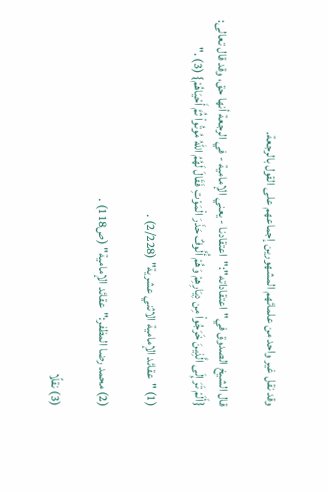وقد نقل غير واحد من علمائهم المشهورين إجماعهم على القول بالرجعة.

قال الشيخ الصدوق في"اعتقاداته":"اعتقادنا - يعني الإمامية - في الرجعة أنها حق، وقد قال تعالى: {أَلَمْ تَرَ إِلَى الَّذِينَ خَرَجُواْ مِن دِيَارِهِمْ وَهُمْ أُلُوفٌ حَذَرَ الْمَوْتِ فَقَالَ لَهُمُ اللّهُ مُوتُواْ ثُمَّ أَحْيَاهُمْ} (3) ."

(1) "عقائد الإمامية الاثني عشرية" (2/228) .

(2) محمد رضا المظفر:"عقائد الإمامية" (ص118) .

(3) نقلًا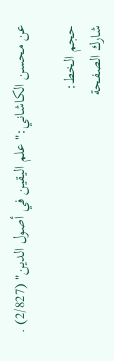عن محسن الكاشاني:"علم اليقين في أصول الدين" (2/827) .

حجم الخط:
شارك الصفحة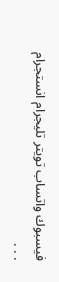فيسبوك واتساب تويتر تليجرام انستجرام
. . .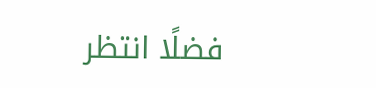فضلًا انتظر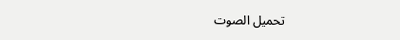تحميل الصوت